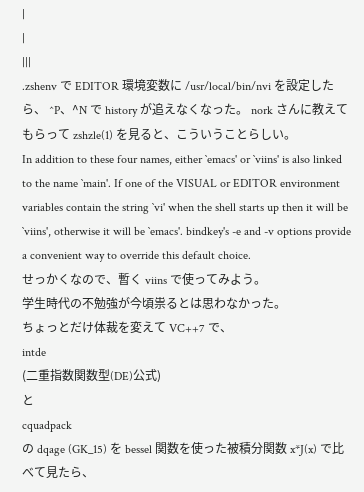|
|
|||
.zshenv で EDITOR 環境変数に /usr/local/bin/nvi を設定したら、 ^P、^N で history が追えなくなった。 nork さんに教えてもらって zshzle(1) を見ると、こういうことらしい。
In addition to these four names, either `emacs' or `viins' is also linked to the name `main'. If one of the VISUAL or EDITOR environment variables contain the string `vi' when the shell starts up then it will be `viins', otherwise it will be `emacs'. bindkey's -e and -v options provide a convenient way to override this default choice.
せっかくなので、暫く viins で使ってみよう。
学生時代の不勉強が今頃祟るとは思わなかった。
ちょっとだけ体裁を変えて VC++7 で、
intde
(二重指数関数型(DE)公式)
と
cquadpack
の dqage (GK_15) を bessel 関数を使った被積分関数 x*J(x) で比べて見たら、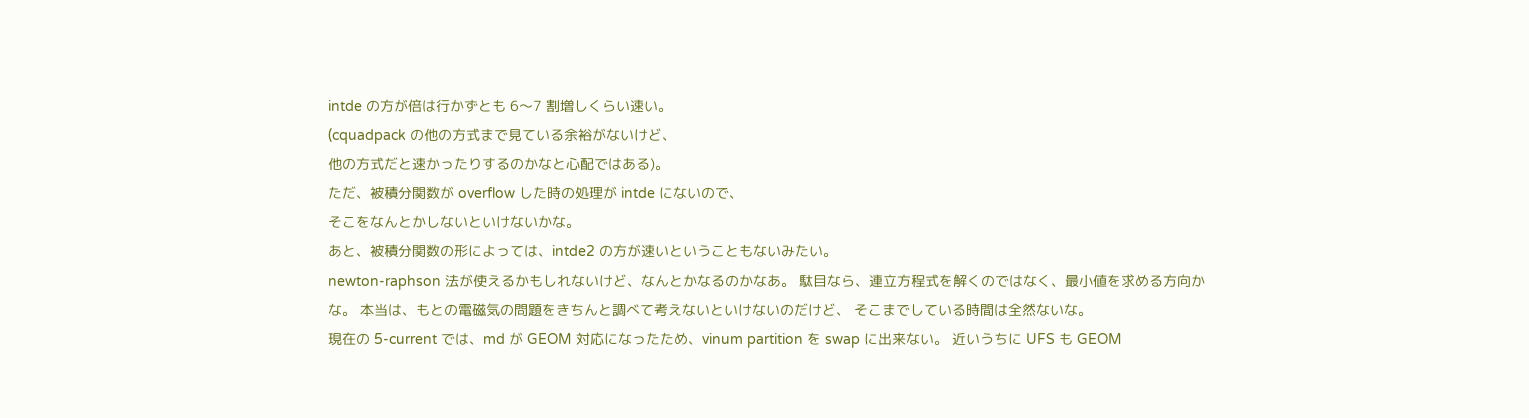intde の方が倍は行かずとも 6〜7 割増しくらい速い。
(cquadpack の他の方式まで見ている余裕がないけど、
他の方式だと速かったりするのかなと心配ではある)。
ただ、被積分関数が overflow した時の処理が intde にないので、
そこをなんとかしないといけないかな。
あと、被積分関数の形によっては、intde2 の方が速いということもないみたい。
newton-raphson 法が使えるかもしれないけど、なんとかなるのかなあ。 駄目なら、連立方程式を解くのではなく、最小値を求める方向かな。 本当は、もとの電磁気の問題をきちんと調べて考えないといけないのだけど、 そこまでしている時間は全然ないな。
現在の 5-current では、md が GEOM 対応になったため、vinum partition を swap に出来ない。 近いうちに UFS も GEOM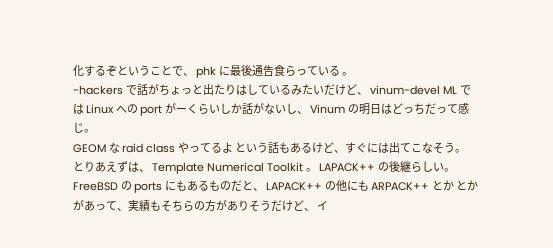化するぞということで、 phk に最後通告食らっている 。
-hackers で話がちょっと出たりはしているみたいだけど、 vinum-devel ML では Linux への port がーくらいしか話がないし、 Vinum の明日はどっちだって感じ。
GEOM な raid class やってるよ という話もあるけど、すぐには出てこなそう。
とりあえずは、 Template Numerical Toolkit 。 LAPACK++ の後継らしい。
FreeBSD の ports にもあるものだと、 LAPACK++ の他にも ARPACK++ とか とかがあって、実績もそちらの方がありそうだけど、 イ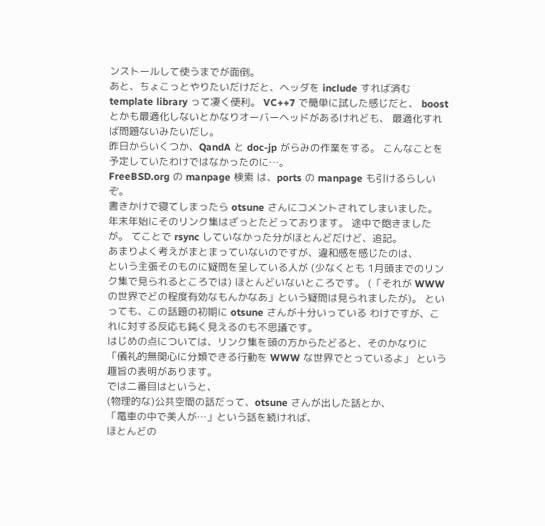ンストールして使うまでが面倒。
あと、ちょこっとやりたいだけだと、ヘッダを include すれば済む template library って凄く便利。 VC++7 で簡単に試した感じだと、 boost とかも最適化しないとかなりオーバーヘッドがあるけれども、 最適化すれば問題ないみたいだし。
昨日からいくつか、QandA と doc-jp がらみの作業をする。 こんなことを予定していたわけではなかったのに…。
FreeBSD.org の manpage 検索 は、ports の manpage も引けるらしいぞ。
書きかけで寝てしまったら otsune さんにコメントされてしまいました。 年末年始にそのリンク集はざっとたどっております。 途中で飽きましたが。 てことで rsync していなかった分がほとんどだけど、追記。
あまりよく考えがまとまっていないのですが、違和感を感じたのは、
という主張そのものに疑問を呈している人が (少なくとも 1月頭までのリンク集で見られるところでは) ほとんどいないところです。 (「それが WWW の世界でどの程度有効なもんかなあ」という疑問は見られましたが)。 といっても、この話題の初期に otsune さんが十分いっている わけですが、これに対する反応も鈍く見えるのも不思議です。
はじめの点については、リンク集を頭の方からたどると、そのかなりに 「儀礼的無関心に分類できる行動を WWW な世界でとっているよ」 という趣旨の表明があります。
では二番目はというと、
(物理的な)公共空間の話だって、otsune さんが出した話とか、
「電車の中で美人が…」という話を続ければ、
ほとんどの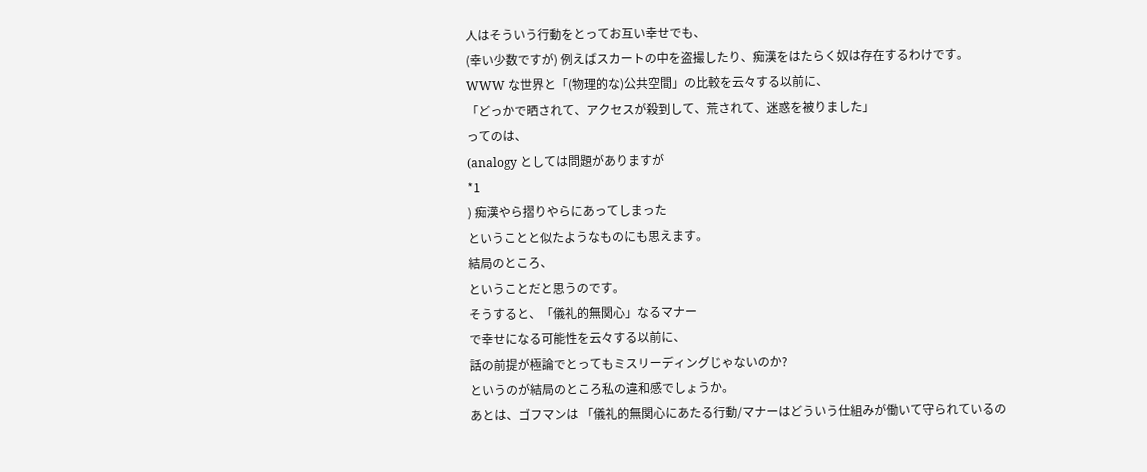人はそういう行動をとってお互い幸せでも、
(幸い少数ですが) 例えばスカートの中を盗撮したり、痴漢をはたらく奴は存在するわけです。
WWW な世界と「(物理的な)公共空間」の比較を云々する以前に、
「どっかで晒されて、アクセスが殺到して、荒されて、迷惑を被りました」
ってのは、
(analogy としては問題がありますが
*1
) 痴漢やら摺りやらにあってしまった
ということと似たようなものにも思えます。
結局のところ、
ということだと思うのです。
そうすると、「儀礼的無関心」なるマナー
で幸せになる可能性を云々する以前に、
話の前提が極論でとってもミスリーディングじゃないのか?
というのが結局のところ私の違和感でしょうか。
あとは、ゴフマンは 「儀礼的無関心にあたる行動/マナーはどういう仕組みが働いて守られているの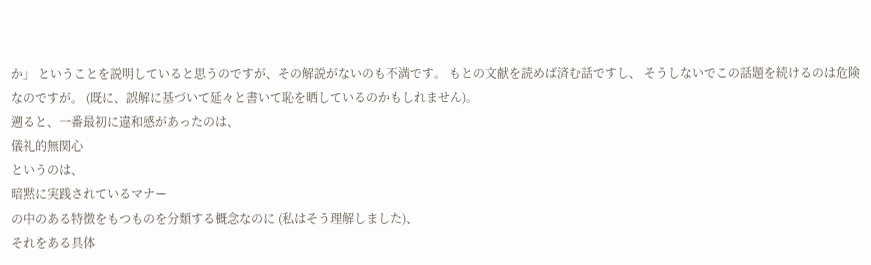か」 ということを説明していると思うのですが、その解説がないのも不満です。 もとの文献を読めば済む話ですし、 そうしないでこの話題を続けるのは危険なのですが。 (既に、誤解に基づいて延々と書いて恥を晒しているのかもしれません)。
遡ると、一番最初に違和感があったのは、
儀礼的無関心
というのは、
暗黙に実践されているマナー
の中のある特徴をもつものを分類する概念なのに (私はそう理解しました)、
それをある具体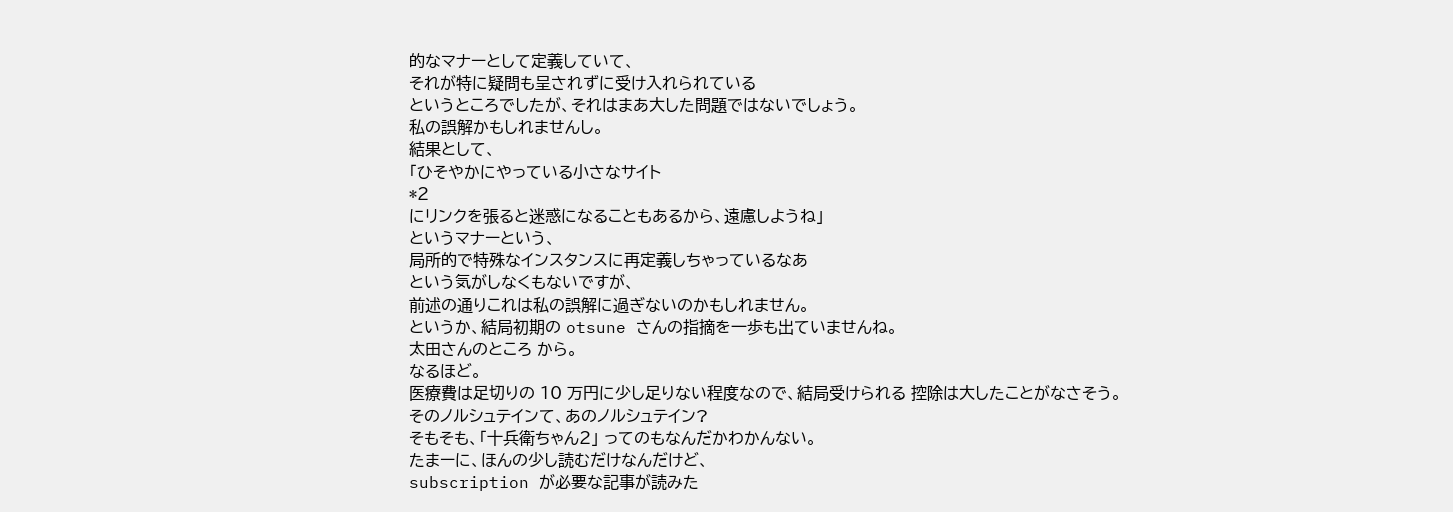的なマナーとして定義していて、
それが特に疑問も呈されずに受け入れられている
というところでしたが、それはまあ大した問題ではないでしょう。
私の誤解かもしれませんし。
結果として、
「ひそやかにやっている小さなサイト
*2
にリンクを張ると迷惑になることもあるから、遠慮しようね」
というマナーという、
局所的で特殊なインスタンスに再定義しちゃっているなあ
という気がしなくもないですが、
前述の通りこれは私の誤解に過ぎないのかもしれません。
というか、結局初期の otsune さんの指摘を一歩も出ていませんね。
太田さんのところ から。
なるほど。
医療費は足切りの 10 万円に少し足りない程度なので、結局受けられる 控除は大したことがなさそう。
そのノルシュテインて、あのノルシュテイン?
そもそも、「十兵衛ちゃん2」 ってのもなんだかわかんない。
たまーに、ほんの少し読むだけなんだけど、
subscription が必要な記事が読みた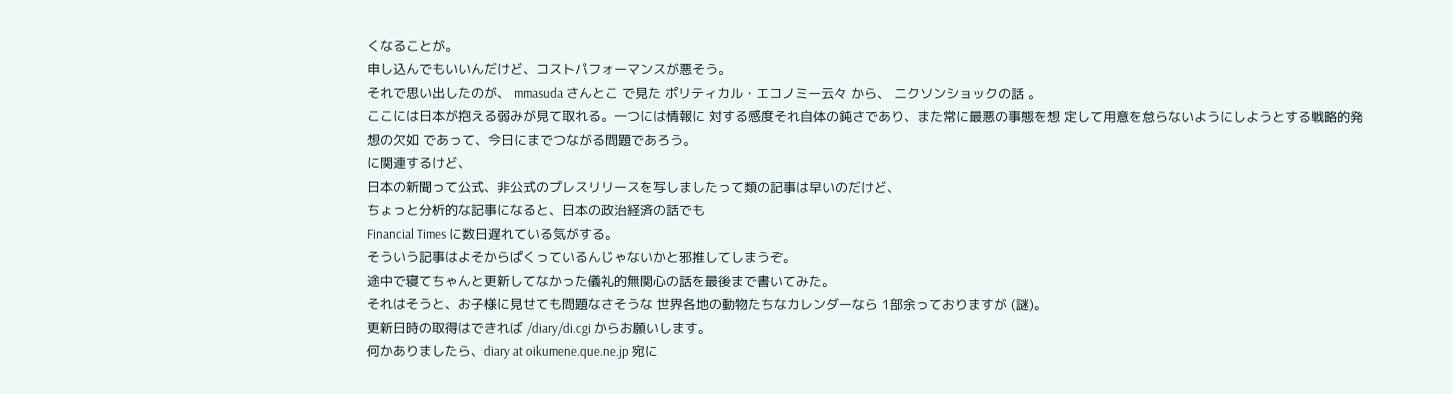くなることが。
申し込んでもいいんだけど、コストパフォーマンスが悪そう。
それで思い出したのが、 mmasuda さんとこ で見た ポリティカル・エコノミー云々 から、 ニクソンショックの話 。
ここには日本が抱える弱みが見て取れる。一つには情報に 対する感度それ自体の鈍さであり、また常に最悪の事態を想 定して用意を怠らないようにしようとする戦略的発想の欠如 であって、今日にまでつながる問題であろう。
に関連するけど、
日本の新聞って公式、非公式のプレスリリースを写しましたって類の記事は早いのだけど、
ちょっと分析的な記事になると、日本の政治経済の話でも
Financial Times に数日遅れている気がする。
そういう記事はよそからぱくっているんじゃないかと邪推してしまうぞ。
途中で寝てちゃんと更新してなかった儀礼的無関心の話を最後まで書いてみた。
それはそうと、お子様に見せても問題なさそうな 世界各地の動物たちなカレンダーなら 1部余っておりますが (謎)。
更新日時の取得はできれば /diary/di.cgi からお願いします。
何かありましたら、diary at oikumene.que.ne.jp 宛に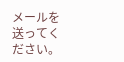メールを送ってください。